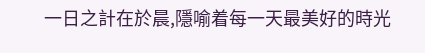一日之計在於晨,隱喻着每一天最美好的時光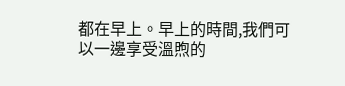都在早上。早上的時間,我們可以一邊享受溫煦的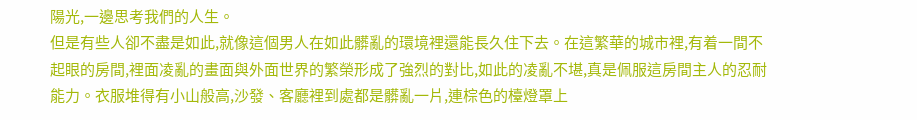陽光,一邊思考我們的人生。
但是有些人卻不盡是如此,就像這個男人在如此髒亂的環境裡還能長久住下去。在這繁華的城市裡,有着一間不起眼的房間,裡面凌亂的畫面與外面世界的繁榮形成了強烈的對比,如此的凌亂不堪,真是佩服這房間主人的忍耐能力。衣服堆得有小山般高,沙發、客廳裡到處都是髒亂一片,連棕色的檯燈罩上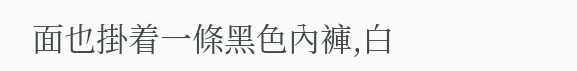面也掛着一條黑色內褲,白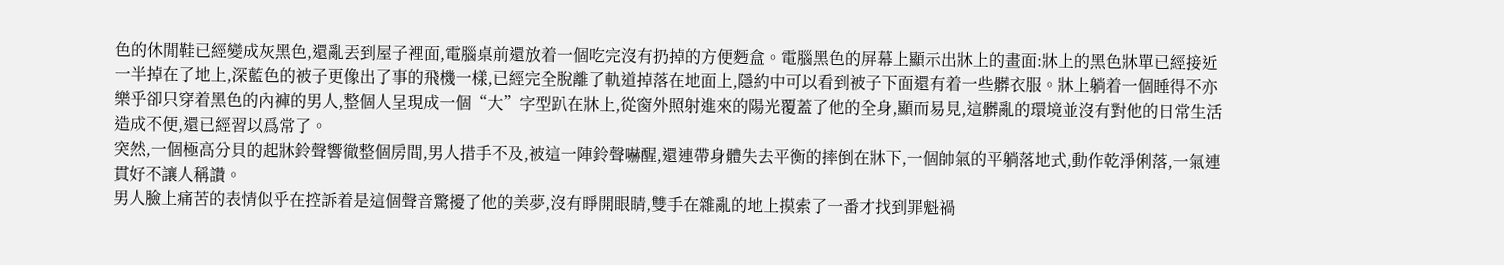色的休閒鞋已經變成灰黑色,還亂丟到屋子裡面,電腦桌前還放着一個吃完沒有扔掉的方便麪盒。電腦黑色的屏幕上顯示出牀上的畫面:牀上的黑色牀單已經接近一半掉在了地上,深藍色的被子更像出了事的飛機一樣,已經完全脫離了軌道掉落在地面上,隱約中可以看到被子下面還有着一些髒衣服。牀上躺着一個睡得不亦樂乎卻只穿着黑色的內褲的男人,整個人呈現成一個“大”字型趴在牀上,從窗外照射進來的陽光覆蓋了他的全身,顯而易見,這髒亂的環境並沒有對他的日常生活造成不便,還已經習以爲常了。
突然,一個極高分貝的起牀鈴聲響徹整個房間,男人措手不及,被這一陣鈴聲嚇醒,還連帶身體失去平衡的摔倒在牀下,一個帥氣的平躺落地式,動作乾淨俐落,一氣連貫好不讓人稱讚。
男人臉上痛苦的表情似乎在控訴着是這個聲音驚擾了他的美夢,沒有睜開眼睛,雙手在雜亂的地上摸索了一番才找到罪魁禍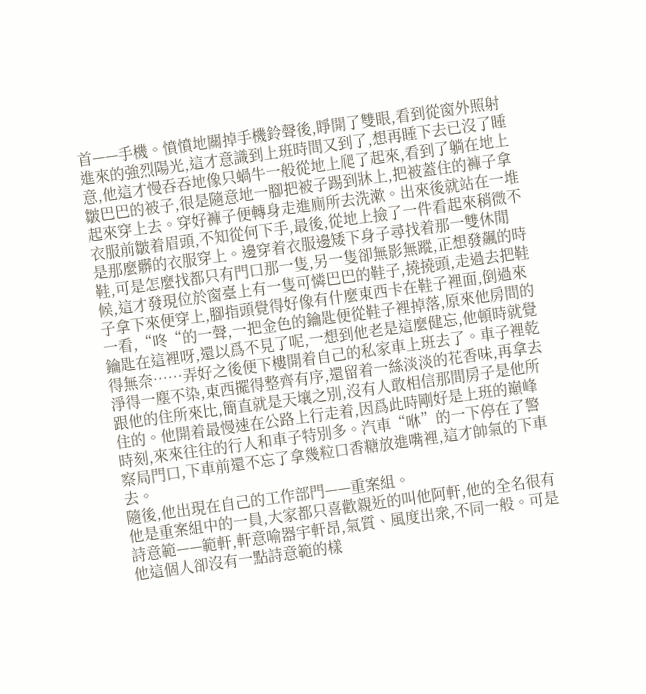首——手機。憤憤地關掉手機鈴聲後,睜開了雙眼,看到從窗外照射進來的強烈陽光,這才意識到上班時間又到了,想再睡下去已沒了睡意,他這才慢吞吞地像只蝸牛一般從地上爬了起來,看到了躺在地上皺巴巴的被子,很是隨意地一腳把被子踢到牀上,把被蓋住的褲子拿起來穿上去。穿好褲子便轉身走進廁所去洗漱。出來後就站在一堆衣服前皺着眉頭,不知從何下手,最後,從地上撿了一件看起來稍微不是那麼髒的衣服穿上。邊穿着衣服邊矮下身子尋找着那一雙休閒鞋,可是怎麼找都只有門口那一隻,另一隻卻無影無蹤,正想發飆的時候,這才發現位於窗臺上有一隻可憐巴巴的鞋子,撓撓頭,走過去把鞋子拿下來便穿上,腳指頭覺得好像有什麼東西卡在鞋子裡面,倒過來一看,“咚“的一聲,一把金色的鑰匙便從鞋子裡掉落,原來他房間的鑰匙在這裡呀,還以爲不見了呢,一想到他老是這麼健忘,他頓時就覺得無奈……弄好之後便下樓開着自己的私家車上班去了。車子裡乾淨得一塵不染,東西擺得整齊有序,還留着一絲淡淡的花香味,再拿去跟他的住所來比,簡直就是天壤之別,沒有人敢相信那間房子是他所住的。他開着最慢速在公路上行走着,因爲此時剛好是上班的巔峰時刻,來來往往的行人和車子特別多。汽車“咻”的一下停在了警察局門口,下車前還不忘了拿幾粒口香糖放進嘴裡,這才帥氣的下車去。
隨後,他出現在自己的工作部門——重案組。
他是重案組中的一員,大家都只喜歡親近的叫他阿軒,他的全名很有詩意範——範軒,軒意喻器宇軒昂,氣質、風度出衆,不同一般。可是他這個人卻沒有一點詩意範的樣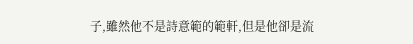子,雖然他不是詩意範的範軒,但是他卻是流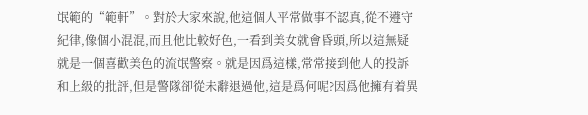氓範的“範軒”。對於大家來說,他這個人平常做事不認真,從不遵守紀律,像個小混混,而且他比較好色,一看到美女就會昏頭,所以這無疑就是一個喜歡美色的流氓警察。就是因爲這樣,常常接到他人的投訴和上級的批評,但是警隊卻從未辭退過他,這是爲何呢?因爲他擁有着異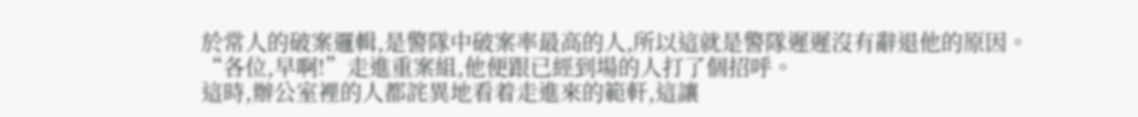於常人的破案邏輯,是警隊中破案率最高的人,所以這就是警隊遲遲沒有辭退他的原因。
“各位,早啊!”走進重案組,他便跟已經到場的人打了個招呼。
這時,辦公室裡的人都詫異地看着走進來的範軒,這讓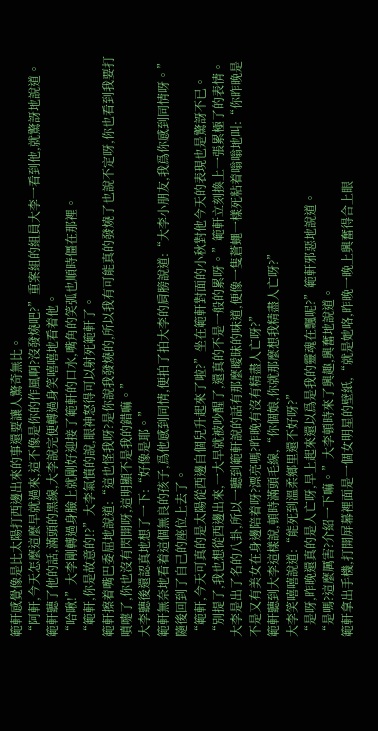範軒感覺像是比太陽打西邊出來的事還要讓人驚奇無比。
“阿軒,今天怎麼這麼早就過來,這不像是你的作風啊?沒發燒吧?”重案組的組員大李一看到他,就驚訝地說道。範軒聽了他的話,滿頭的黑線,大李說完便轉過身笑嘻嘻地看着他。
“哈啾!”大李剛轉過身臉上就剛好迎接了範軒的口水,嘴角的笑弧也順時僵在那裡。
“範軒,你是故意的!?”大李氣憤的說,眼神怒得可以射死範軒了。
範軒擦着嘴巴委屈地說道:“這也怪我呀?是你說我發燒的,所以我有可能真的發燒了也說不定呀,你也看到我要打噴嚏了,你也沒有閃開呀,這明顯不是我的錯嘛。”
大李聽後還認真地想了一下:“好像是耶。”
範軒無奈地看着這個無良的孩子,爲他感到同情,便拍了拍大李的肩膀說道:“大李小朋友,我爲你感到同情呀。”隨後回到了自己的座位上去了。
“範軒,今天可真的是太陽從西邊自個兒升起來了啦?”坐在範軒對面的小秋對他今天的表現也是驚訝不已。
“別提了,我也想從西邊出來,一大早就被吵醒了,還真的不是一般的累呀。”範軒立刻換上一張累極了的表情。
大李是出了名的八卦,所以一聽到範軒說的話有那麼曖昧的味道,便像一隻蒼蠅一樣死粘着嗡嗡地叫:“你昨晚是不是又有美女在身邊陪着呀?漂亮嗎?昨晚有沒有精盡人亡呀?”
範軒聽到大李這樣說,頓時滿頭毛線,“你個娘,你就那麼想我精盡人亡呀?”
大李笑嘻嘻說道:“能死到溫柔鄉里還不好呀?”
“是呀,昨晚還真的是人亡呀,早上起來還以爲是我的靈魂在飄呢?”範軒邪惡地說道。
“是嗎?這麼厲害?介紹一下嘛。”大李頓時來了興趣,興奮地說道。
範軒拿出手機,打開屏幕裡面是一個女明星的壁紙,“就是她咯,昨晚一晚上興奮得合上眼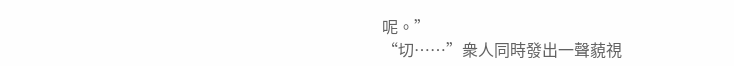呢。”
“切……”衆人同時發出一聲藐視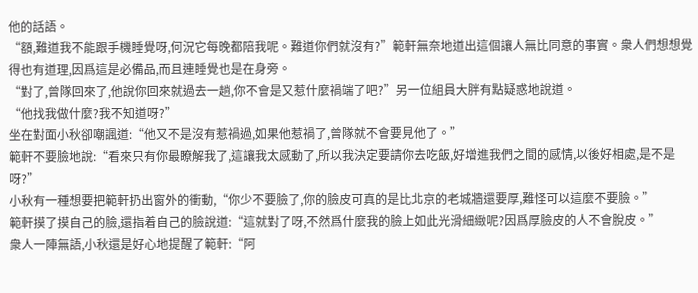他的話語。
“額,難道我不能跟手機睡覺呀,何況它每晚都陪我呢。難道你們就沒有?”範軒無奈地道出這個讓人無比同意的事實。衆人們想想覺得也有道理,因爲這是必備品,而且連睡覺也是在身旁。
“對了,曾隊回來了,他說你回來就過去一趟,你不會是又惹什麼禍端了吧?”另一位組員大胖有點疑惑地說道。
“他找我做什麼?我不知道呀?”
坐在對面小秋卻嘲諷道:“他又不是沒有惹禍過,如果他惹禍了,曾隊就不會要見他了。”
範軒不要臉地說:“看來只有你最瞭解我了,這讓我太感動了,所以我決定要請你去吃飯,好增進我們之間的感情,以後好相處,是不是呀?”
小秋有一種想要把範軒扔出窗外的衝動,“你少不要臉了,你的臉皮可真的是比北京的老城牆還要厚,難怪可以這麼不要臉。”
範軒摸了摸自己的臉,還指着自己的臉說道:“這就對了呀,不然爲什麼我的臉上如此光滑細緻呢?因爲厚臉皮的人不會脫皮。”
衆人一陣無語,小秋還是好心地提醒了範軒:“阿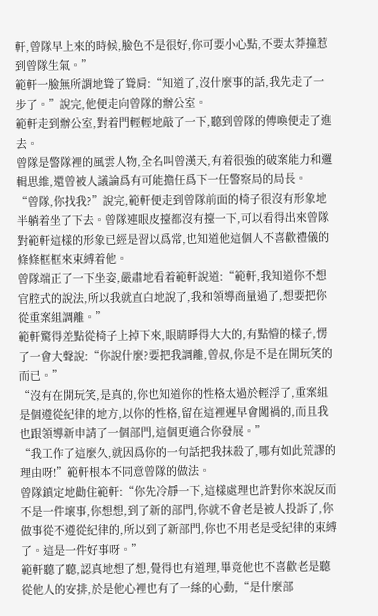軒,曾隊早上來的時候,臉色不是很好,你可要小心點,不要太莽撞惹到曾隊生氣。”
範軒一臉無所謂地聳了聳肩:“知道了,沒什麼事的話,我先走了一步了。”說完,他便走向曾隊的辦公室。
範軒走到辦公室,對着門輕輕地敲了一下,聽到曾隊的傳喚便走了進去。
曾隊是警隊裡的風雲人物,全名叫曾漢天,有着很強的破案能力和邏輯思維,還曾被人議論爲有可能擔任爲下一任警察局的局長。
“曾隊,你找我?”說完,範軒便走到曾隊前面的椅子很沒有形象地半躺着坐了下去。曾隊連眼皮擡都沒有擡一下,可以看得出來曾隊對範軒這樣的形象已經是習以爲常,也知道他這個人不喜歡禮儀的條條框框來束縛着他。
曾隊端正了一下坐姿,嚴肅地看着範軒說道:“範軒,我知道你不想官腔式的說法,所以我就直白地說了,我和領導商量過了,想要把你從重案組調離。”
範軒驚得差點從椅子上掉下來,眼睛睜得大大的,有點懵的樣子,愣了一會大聲說:“你說什麼?要把我調離,曾叔,你是不是在開玩笑的而已。”
“沒有在開玩笑,是真的,你也知道你的性格太過於輕浮了,重案組是個遵從紀律的地方,以你的性格,留在這裡遲早會闖禍的,而且我也跟領導新申請了一個部門,這個更適合你發展。”
“我工作了這麼久,就因爲你的一句話把我抹殺了,哪有如此荒謬的理由呀!”範軒根本不同意曾隊的做法。
曾隊鎮定地勸住範軒:“你先冷靜一下,這樣處理也許對你來說反而不是一件壞事,你想想,到了新的部門,你就不會老是被人投訴了,你做事從不遵從紀律的,所以到了新部門,你也不用老是受紀律的束縛了。這是一件好事呀。”
範軒聽了聽,認真地想了想,覺得也有道理,畢竟他也不喜歡老是聽從他人的安排,於是他心裡也有了一絲的心動,“是什麼部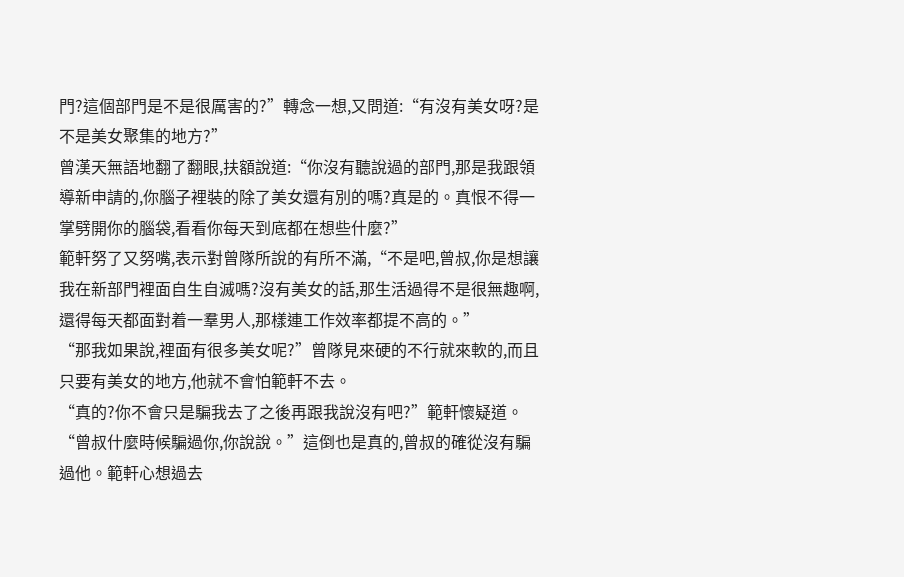門?這個部門是不是很厲害的?”轉念一想,又問道:“有沒有美女呀?是不是美女聚集的地方?”
曾漢天無語地翻了翻眼,扶額說道:“你沒有聽說過的部門,那是我跟領導新申請的,你腦子裡裝的除了美女還有別的嗎?真是的。真恨不得一掌劈開你的腦袋,看看你每天到底都在想些什麼?”
範軒努了又努嘴,表示對曾隊所說的有所不滿,“不是吧,曾叔,你是想讓我在新部門裡面自生自滅嗎?沒有美女的話,那生活過得不是很無趣啊,還得每天都面對着一羣男人,那樣連工作效率都提不高的。”
“那我如果說,裡面有很多美女呢?”曾隊見來硬的不行就來軟的,而且只要有美女的地方,他就不會怕範軒不去。
“真的?你不會只是騙我去了之後再跟我說沒有吧?”範軒懷疑道。
“曾叔什麼時候騙過你,你說說。”這倒也是真的,曾叔的確從沒有騙過他。範軒心想過去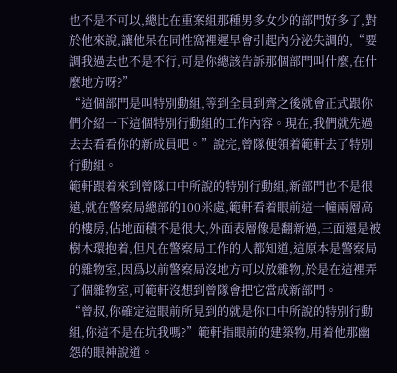也不是不可以,總比在重案組那種男多女少的部門好多了,對於他來說,讓他呆在同性窩裡遲早會引起內分泌失調的,“要調我過去也不是不行,可是你總該告訴那個部門叫什麼,在什麼地方呀?”
“這個部門是叫特別動組,等到全員到齊之後就會正式跟你們介紹一下這個特別行動組的工作內容。現在,我們就先過去去看看你的新成員吧。”說完,曾隊便領着範軒去了特別行動組。
範軒跟着來到曾隊口中所說的特別行動組,新部門也不是很遠,就在警察局總部的100米處,範軒看着眼前這一幢兩層高的樓房,佔地面積不是很大,外面表層像是翻新過,三面還是被樹木環抱着,但凡在警察局工作的人都知道,這原本是警察局的雜物室,因爲以前警察局沒地方可以放雜物,於是在這裡弄了個雜物室,可範軒沒想到曾隊會把它當成新部門。
“曾叔,你確定這眼前所見到的就是你口中所說的特別行動組,你這不是在坑我嗎?”範軒指眼前的建築物,用着他那幽怨的眼神說道。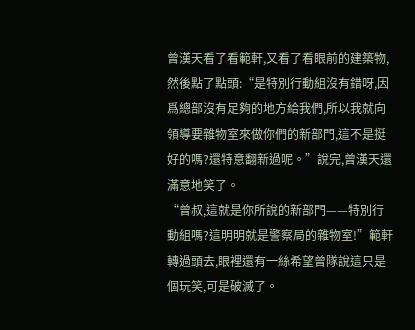曾漢天看了看範軒,又看了看眼前的建築物,然後點了點頭:“是特別行動組沒有錯呀,因爲總部沒有足夠的地方給我們,所以我就向領導要雜物室來做你們的新部門,這不是挺好的嗎?還特意翻新過呢。”說完,曾漢天還滿意地笑了。
“曾叔,這就是你所說的新部門——特別行動組嗎?這明明就是警察局的雜物室!”範軒轉過頭去,眼裡還有一絲希望曾隊說這只是個玩笑,可是破滅了。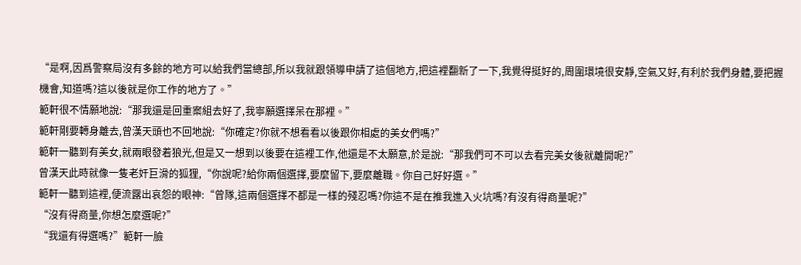“是啊,因爲警察局沒有多餘的地方可以給我們當總部,所以我就跟領導申請了這個地方,把這裡翻新了一下,我覺得挺好的,周圍環境很安靜,空氣又好,有利於我們身體,要把握機會,知道嗎?這以後就是你工作的地方了。”
範軒很不情願地說:“那我還是回重案組去好了,我寧願選擇呆在那裡。”
範軒剛要轉身離去,曾漢天頭也不回地說:“你確定?你就不想看看以後跟你相處的美女們嗎?”
範軒一聽到有美女,就兩眼發着狼光,但是又一想到以後要在這裡工作,他還是不太願意,於是說:“那我們可不可以去看完美女後就離開呢?”
曾漢天此時就像一隻老奸巨滑的狐狸,“你說呢?給你兩個選擇,要麼留下,要麼離職。你自己好好選。”
範軒一聽到這裡,便流露出哀怨的眼神:“曾隊,這兩個選擇不都是一樣的殘忍嗎?你這不是在推我進入火坑嗎?有沒有得商量呢?”
“沒有得商量,你想怎麼選呢?”
“我還有得選嗎?”範軒一臉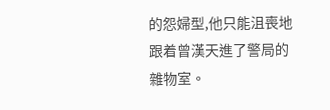的怨婦型,他只能沮喪地跟着曾漢天進了警局的雜物室。